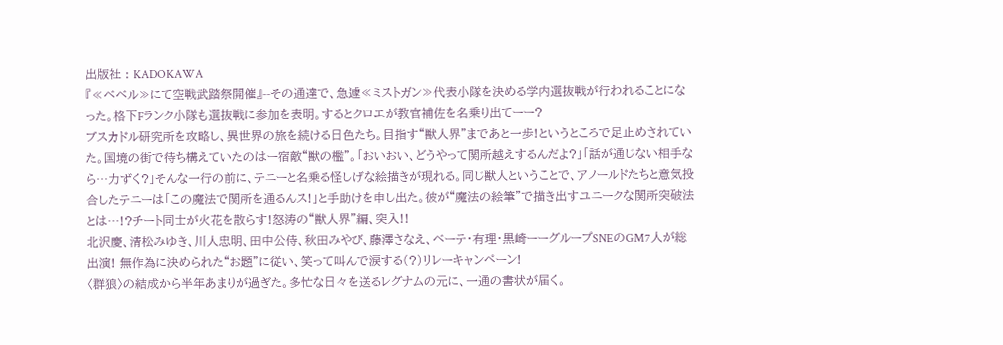出版社 : KADOKAWA
『≪ベベル≫にて空戦武踏祭開催』--その通達で、急遽≪ミストガン≫代表小隊を決める学内選抜戦が行われることになった。格下Fランク小隊も選抜戦に参加を表明。するとクロエが教官補佐を名乗り出てーー?
ブスカドル研究所を攻略し、異世界の旅を続ける日色たち。目指す“獣人界”まであと一歩!というところで足止めされていた。国境の街で待ち構えていたのはー宿敵“獣の檻”。「おいおい、どうやって関所越えするんだよ?」「話が通じない相手なら…力ずく?」そんな一行の前に、テニーと名乗る怪しげな絵描きが現れる。同じ獣人ということで、アノールドたちと意気投合したテニーは「この魔法で関所を通るんス!」と手助けを申し出た。彼が“魔法の絵筆”で描き出すユニークな関所突破法とは…!?チート同士が火花を散らす!怒涛の“獣人界”編、突入!!
北沢慶、清松みゆき、川人忠明、田中公侍、秋田みやび、藤澤さなえ、ベーテ・有理・黒崎ーーグループSNEのGM7人が総出演! 無作為に決められた“お題”に従い、笑って叫んで涙する(?)リレーキャンペーン!
〈群狼〉の結成から半年あまりが過ぎた。多忙な日々を送るレグナムの元に、一通の書状が届く。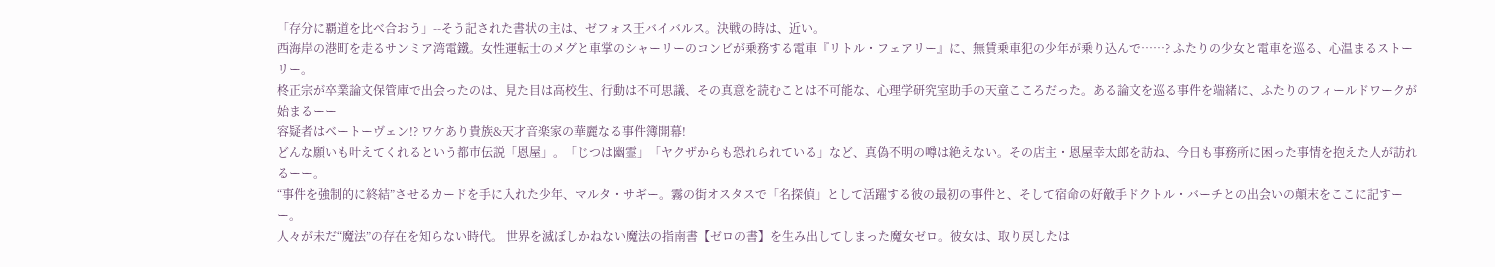「存分に覇道を比べ合おう」--そう記された書状の主は、ゼフォス王バイバルス。決戦の時は、近い。
西海岸の港町を走るサンミア湾電鐵。女性運転士のメグと車掌のシャーリーのコンビが乗務する電車『リトル・フェアリー』に、無賃乗車犯の少年が乗り込んで……? ふたりの少女と電車を巡る、心温まるストーリー。
柊正宗が卒業論文保管庫で出会ったのは、見た目は高校生、行動は不可思議、その真意を読むことは不可能な、心理学研究室助手の天童こころだった。ある論文を巡る事件を端緒に、ふたりのフィールドワークが始まるーー
容疑者はベートーヴェン!? ワケあり貴族&天才音楽家の華麗なる事件簿開幕!
どんな願いも叶えてくれるという都市伝説「恩屋」。「じつは幽霊」「ヤクザからも恐れられている」など、真偽不明の噂は絶えない。その店主・恩屋幸太郎を訪ね、今日も事務所に困った事情を抱えた人が訪れるーー。
“事件を強制的に終結”させるカードを手に入れた少年、マルタ・サギー。霧の街オスタスで「名探偵」として活躍する彼の最初の事件と、そして宿命の好敵手ドクトル・バーチとの出会いの顛末をここに記すーー。
人々が未だ“魔法”の存在を知らない時代。 世界を滅ぼしかねない魔法の指南書【ゼロの書】を生み出してしまった魔女ゼロ。彼女は、取り戻したは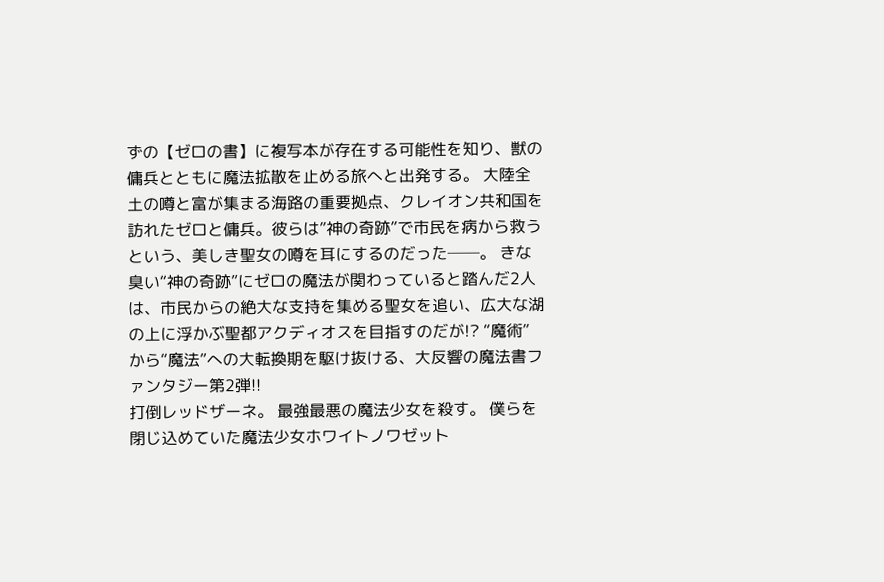ずの【ゼロの書】に複写本が存在する可能性を知り、獣の傭兵とともに魔法拡散を止める旅へと出発する。 大陸全土の噂と富が集まる海路の重要拠点、クレイオン共和国を訪れたゼロと傭兵。彼らは”神の奇跡”で市民を病から救うという、美しき聖女の噂を耳にするのだった──。 きな臭い“神の奇跡”にゼロの魔法が関わっていると踏んだ2人は、市民からの絶大な支持を集める聖女を追い、広大な湖の上に浮かぶ聖都アクディオスを目指すのだが!? “魔術”から“魔法”への大転換期を駆け抜ける、大反響の魔法書ファンタジー第2弾!!
打倒レッドザーネ。 最強最悪の魔法少女を殺す。 僕らを閉じ込めていた魔法少女ホワイトノワゼット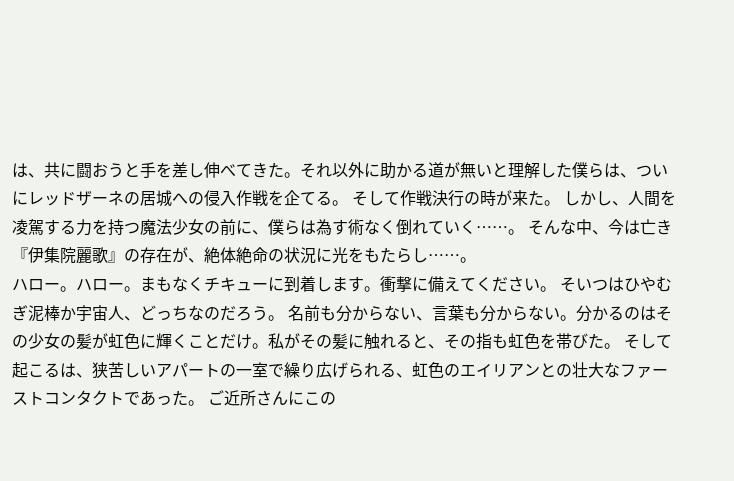は、共に闘おうと手を差し伸べてきた。それ以外に助かる道が無いと理解した僕らは、ついにレッドザーネの居城への侵入作戦を企てる。 そして作戦決行の時が来た。 しかし、人間を凌駕する力を持つ魔法少女の前に、僕らは為す術なく倒れていく……。 そんな中、今は亡き『伊集院麗歌』の存在が、絶体絶命の状況に光をもたらし……。
ハロー。ハロー。まもなくチキューに到着します。衝撃に備えてください。 そいつはひやむぎ泥棒か宇宙人、どっちなのだろう。 名前も分からない、言葉も分からない。分かるのはその少女の髪が虹色に輝くことだけ。私がその髪に触れると、その指も虹色を帯びた。 そして起こるは、狭苦しいアパートの一室で繰り広げられる、虹色のエイリアンとの壮大なファーストコンタクトであった。 ご近所さんにこの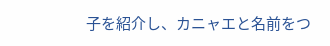子を紹介し、カニャエと名前をつ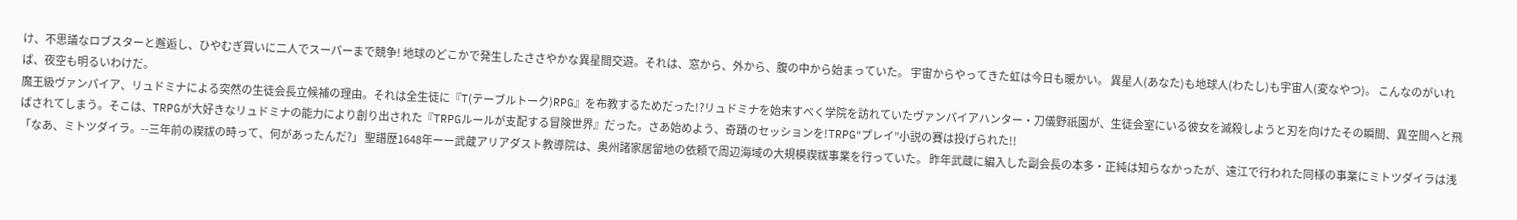け、不思議なロブスターと邂逅し、ひやむぎ買いに二人でスーパーまで競争! 地球のどこかで発生したささやかな異星間交遊。それは、窓から、外から、腹の中から始まっていた。 宇宙からやってきた虹は今日も暖かい。 異星人(あなた)も地球人(わたし)も宇宙人(変なやつ)。 こんなのがいれば、夜空も明るいわけだ。
魔王級ヴァンパイア、リュドミナによる突然の生徒会長立候補の理由。それは全生徒に『T(テーブルトーク)RPG』を布教するためだった!?リュドミナを始末すべく学院を訪れていたヴァンパイアハンター・刀儀野祇園が、生徒会室にいる彼女を滅殺しようと刃を向けたその瞬間、異空間へと飛ばされてしまう。そこは、TRPGが大好きなリュドミナの能力により創り出された『TRPGルールが支配する冒険世界』だった。さあ始めよう、奇蹟のセッションを!TRPG“プレイ”小説の賽は投げられた!!
「なあ、ミトツダイラ。--三年前の禊祓の時って、何があったんだ?」 聖譜歴1648年ーー武蔵アリアダスト教導院は、奥州諸家居留地の依頼で周辺海域の大規模禊祓事業を行っていた。 昨年武蔵に編入した副会長の本多・正純は知らなかったが、遠江で行われた同様の事業にミトツダイラは浅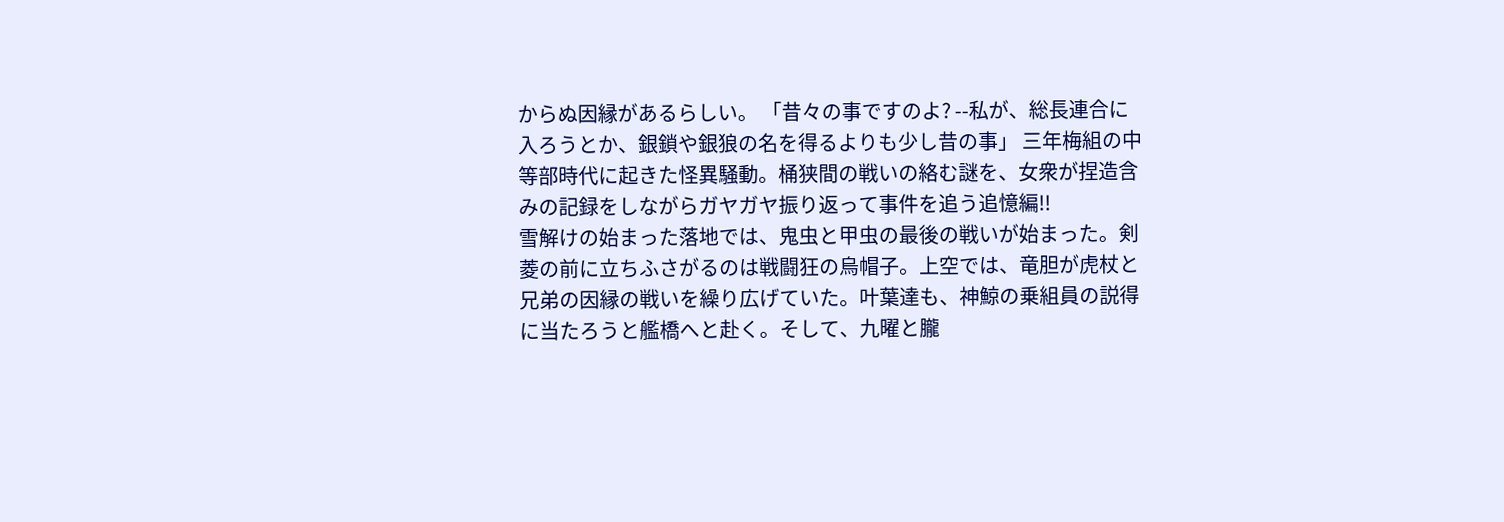からぬ因縁があるらしい。 「昔々の事ですのよ? --私が、総長連合に入ろうとか、銀鎖や銀狼の名を得るよりも少し昔の事」 三年梅組の中等部時代に起きた怪異騒動。桶狭間の戦いの絡む謎を、女衆が捏造含みの記録をしながらガヤガヤ振り返って事件を追う追憶編!!
雪解けの始まった落地では、鬼虫と甲虫の最後の戦いが始まった。剣菱の前に立ちふさがるのは戦闘狂の烏帽子。上空では、竜胆が虎杖と兄弟の因縁の戦いを繰り広げていた。叶葉達も、神鯨の乗組員の説得に当たろうと艦橋へと赴く。そして、九曜と朧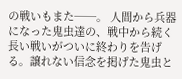の戦いもまた──。 人間から兵器になった鬼虫達の、戦中から続く長い戦いがついに終わりを告げる。譲れない信念を掲げた鬼虫と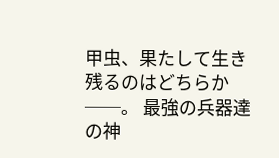甲虫、果たして生き残るのはどちらか──。 最強の兵器達の神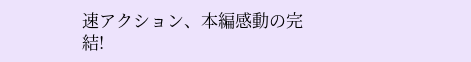速アクション、本編感動の完結!